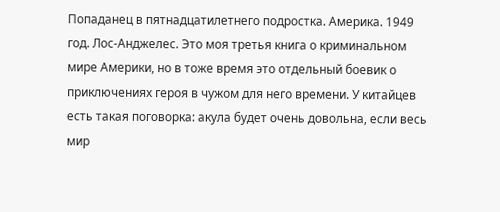Попаданец в пятнадцатилетнего подростка. Америка. 1949 год. Лос-Анджелес. Это моя третья книга о криминальном мире Америки, но в тоже время это отдельный боевик о приключениях героя в чужом для него времени. У китайцев есть такая поговорка: акула будет очень довольна, если весь мир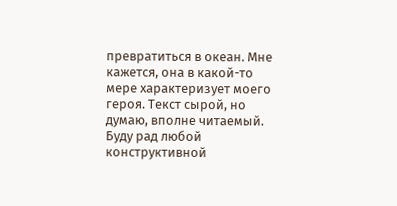превратиться в океан. Мне кажется, она в какой-то мере характеризует моего героя. Текст сырой, но думаю, вполне читаемый. Буду рад любой конструктивной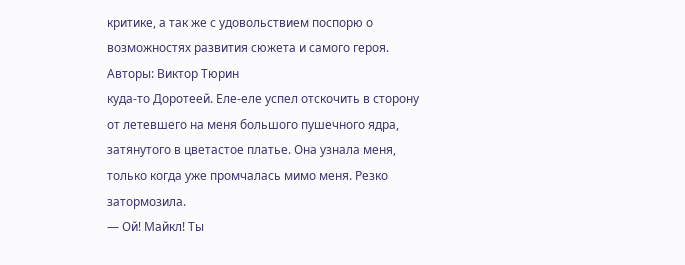критике, а так же с удовольствием поспорю о возможностях развития сюжета и самого героя.
Авторы: Виктор Тюрин
куда-то Доротеей. Еле-еле успел отскочить в сторону от летевшего на меня большого пушечного ядра, затянутого в цветастое платье. Она узнала меня, только когда уже промчалась мимо меня. Резко затормозила.
— Ой! Майкл! Ты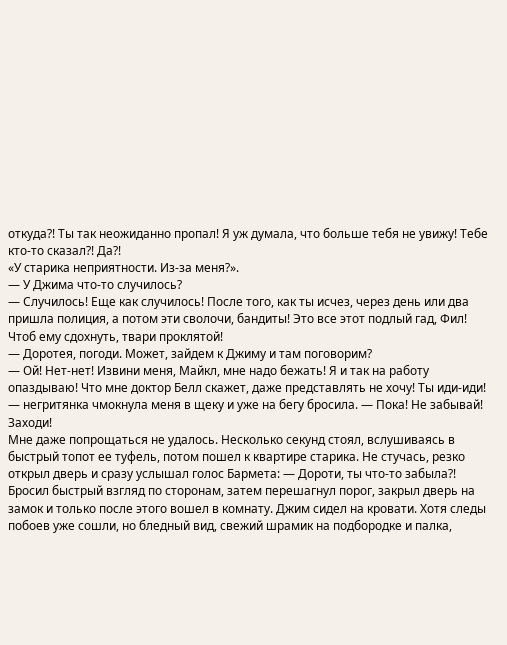откуда?! Ты так неожиданно пропал! Я уж думала, что больше тебя не увижу! Тебе кто-то сказал?! Да?!
«У старика неприятности. Из-за меня?».
— У Джима что-то случилось?
— Случилось! Еще как случилось! После того, как ты исчез, через день или два пришла полиция, а потом эти сволочи, бандиты! Это все этот подлый гад, Фил! Чтоб ему сдохнуть, твари проклятой!
— Доротея, погоди. Может, зайдем к Джиму и там поговорим?
— Ой! Нет-нет! Извини меня, Майкл, мне надо бежать! Я и так на работу опаздываю! Что мне доктор Белл скажет, даже представлять не хочу! Ты иди-иди! — негритянка чмокнула меня в щеку и уже на бегу бросила. — Пока! Не забывай! Заходи!
Мне даже попрощаться не удалось. Несколько секунд стоял, вслушиваясь в быстрый топот ее туфель, потом пошел к квартире старика. Не стучась, резко открыл дверь и сразу услышал голос Бармета: — Дороти, ты что-то забыла?!
Бросил быстрый взгляд по сторонам, затем перешагнул порог, закрыл дверь на замок и только после этого вошел в комнату. Джим сидел на кровати. Хотя следы побоев уже сошли, но бледный вид, свежий шрамик на подбородке и палка,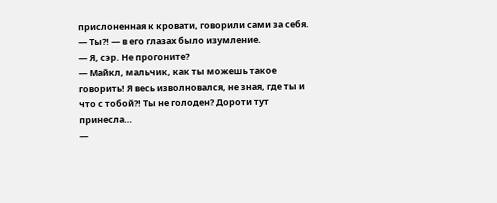прислоненная к кровати, говорили сами за себя.
— Ты?! — в его глазах было изумление.
— Я, сэр. Не прогоните?
— Майкл, мальчик, как ты можешь такое говорить! Я весь изволновался, не зная, где ты и что с тобой?! Ты не голоден? Дороти тут принесла…
—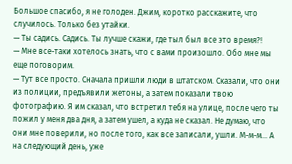Большое спасибо, я не голоден. Джим, коротко расскажите, что случилось. Только без утайки.
— Ты садись. Садись. Ты лучше скажи, где тыл был все это время?!
— Мне все-таки хотелось знать, что с вами произошло. Обо мне мы еще поговорим.
— Тут все просто. Сначала пришли люди в штатском. Сказали, что они из полиции, предъявили жетоны, а затем показали твою фотографию. Я им сказал, что встретил тебя на улице, после чего ты пожил у меня два дня, а затем ушел, а куда не сказал. Не думаю, что они мне поверили, но после того, как все записали, ушли. М-м-м… А на следующий день, уже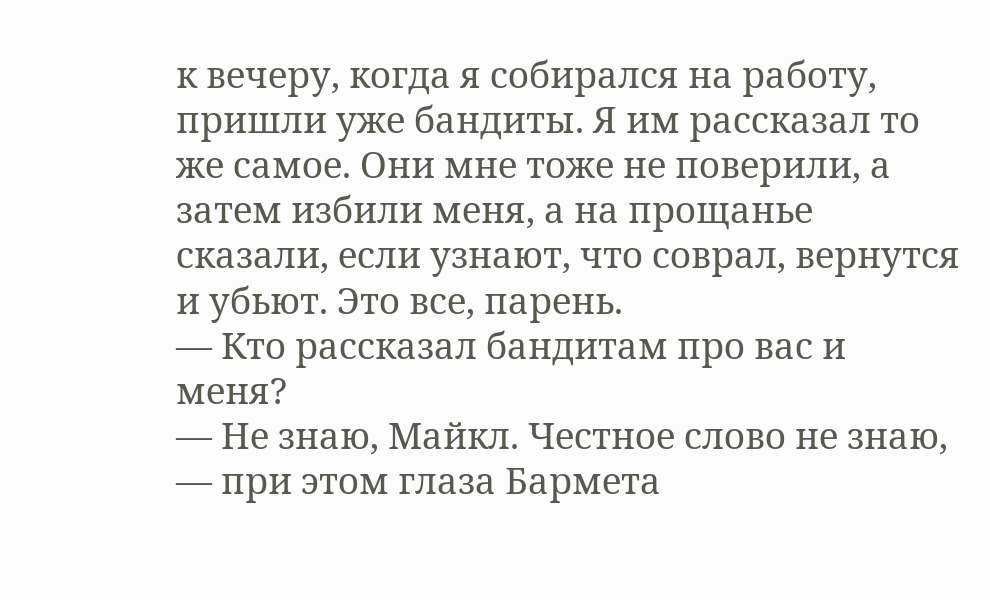к вечеру, когда я собирался на работу, пришли уже бандиты. Я им рассказал то же самое. Они мне тоже не поверили, а затем избили меня, а на прощанье сказали, если узнают, что соврал, вернутся и убьют. Это все, парень.
— Кто рассказал бандитам про вас и меня?
— Не знаю, Майкл. Честное слово не знаю, — при этом глаза Бармета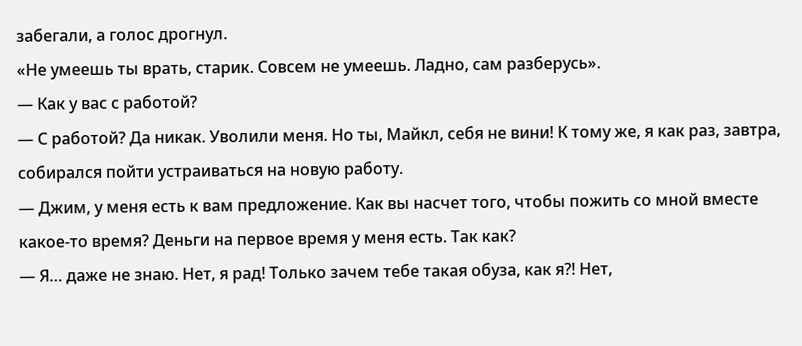забегали, а голос дрогнул.
«Не умеешь ты врать, старик. Совсем не умеешь. Ладно, сам разберусь».
— Как у вас с работой?
— С работой? Да никак. Уволили меня. Но ты, Майкл, себя не вини! К тому же, я как раз, завтра, собирался пойти устраиваться на новую работу.
— Джим, у меня есть к вам предложение. Как вы насчет того, чтобы пожить со мной вместе какое-то время? Деньги на первое время у меня есть. Так как?
— Я… даже не знаю. Нет, я рад! Только зачем тебе такая обуза, как я?! Нет,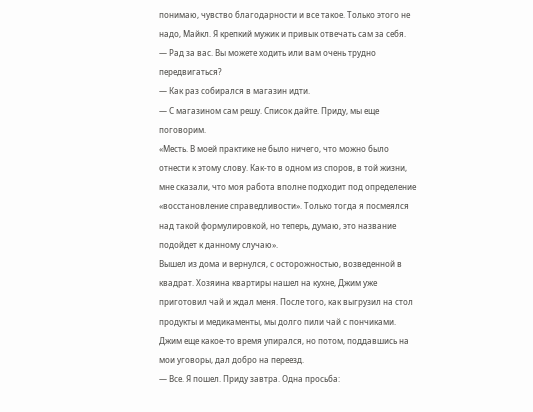понимаю, чувство благодарности и все такое. Только этого не надо, Майкл. Я крепкий мужик и привык отвечать сам за себя.
— Рад за вас. Вы можете ходить или вам очень трудно передвигаться?
— Как раз собирался в магазин идти.
— С магазином сам решу. Список дайте. Приду, мы еще поговорим.
«Месть. В моей практике не было ничего, что можно было отнести к этому слову. Как-то в одном из споров, в той жизни, мне сказали, что моя работа вполне подходит под определение «восстановление справедливости». Только тогда я посмеялся над такой формулировкой, но теперь, думаю, это название подойдет к данному случаю».
Вышел из дома и вернулся, с осторожностью, возведенной в квадрат. Хозяина квартиры нашел на кухне, Джим уже приготовил чай и ждал меня. После того, как выгрузил на стол продукты и медикаменты, мы долго пили чай с пончиками. Джим еще какое-то время упирался, но потом, поддавшись на мои уговоры, дал добро на переезд.
— Все. Я пошел. Приду завтра. Одна просьба: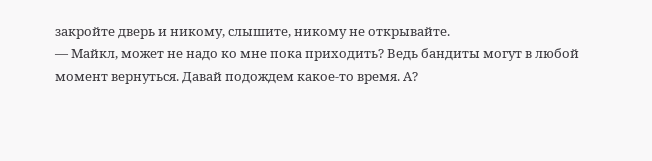закройте дверь и никому, слышите, никому не открывайте.
— Майкл, может не надо ко мне пока приходить? Ведь бандиты могут в любой момент вернуться. Давай подождем какое-то время. А?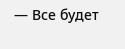— Все будет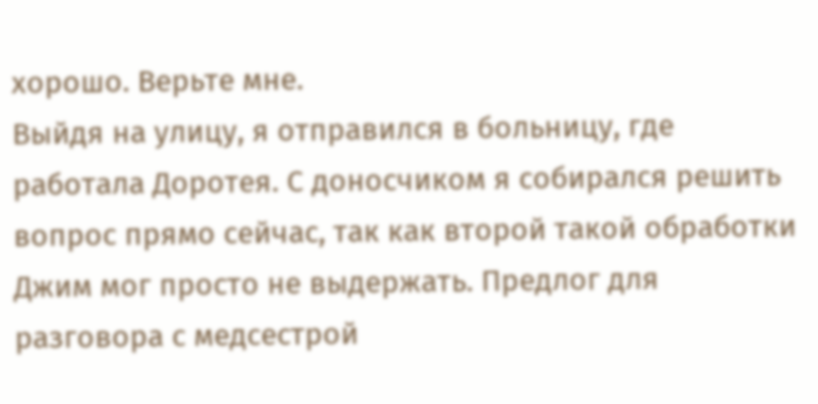хорошо. Верьте мне.
Выйдя на улицу, я отправился в больницу, где работала Доротея. С доносчиком я собирался решить вопрос прямо сейчас, так как второй такой обработки Джим мог просто не выдержать. Предлог для разговора с медсестрой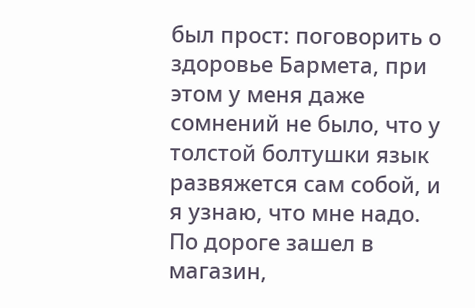был прост: поговорить о здоровье Бармета, при этом у меня даже сомнений не было, что у толстой болтушки язык развяжется сам собой, и я узнаю, что мне надо. По дороге зашел в магазин,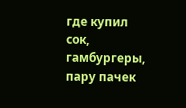где купил сок, гамбургеры, пару пачек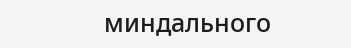миндального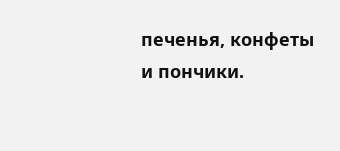печенья, конфеты и пончики.